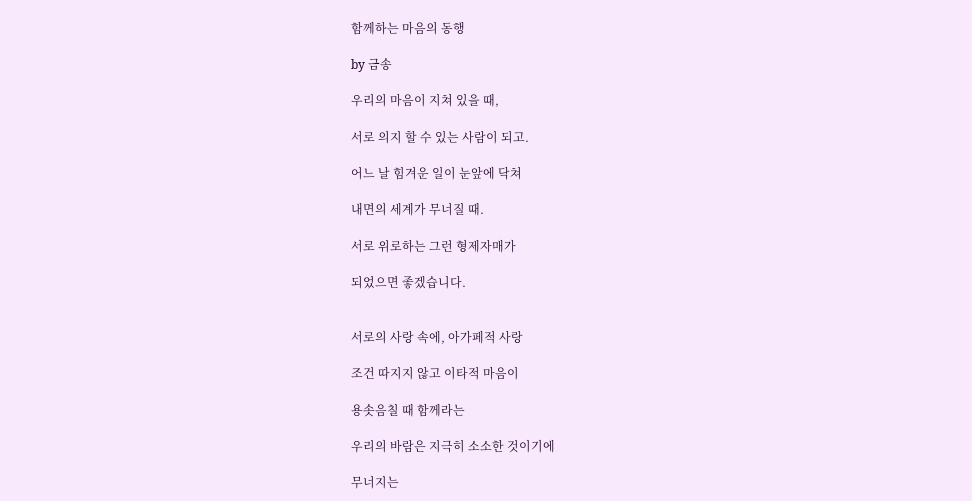함께하는 마음의 동행

by 금송

우리의 마음이 지쳐 있을 때,

서로 의지 할 수 있는 사람이 되고.

어느 날 힘겨운 일이 눈앞에 닥쳐

내면의 세계가 무너질 때.

서로 위로하는 그런 형제자매가

되었으면 좋겠습니다.


서로의 사랑 속에, 아가페적 사랑

조건 따지지 않고 이타적 마음이

용솟음칠 때 함께라는

우리의 바람은 지극히 소소한 것이기에

무너지는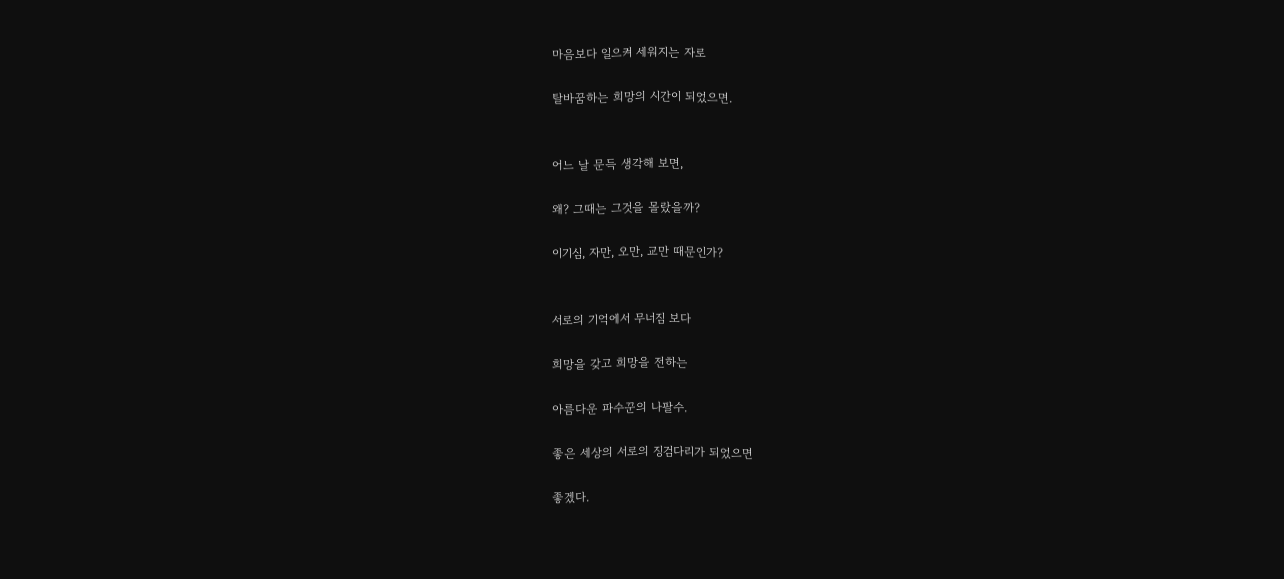마음보다 일으켜 세워지는 자로

탈바꿈하는 희망의 시간이 되었으면.


어느 날 문득 생각해 보면,

왜? 그때는 그것을 몰랐을까?

이기심, 자만, 오만, 교만 때문인가?


서로의 기억에서 무너짐 보다

희망을 갖고 희망을 전하는

아름다운 파수꾼의 나팔수.

좋은 세상의 서로의 징검다리가 되었으면

좋겠다.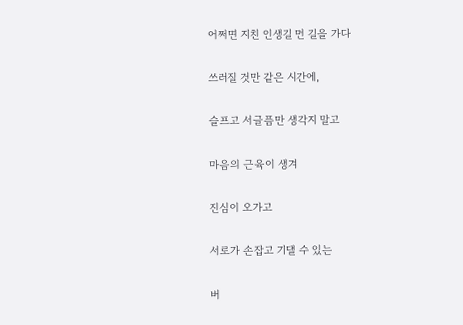어쩌면 지친 인생길 먼 길을 가다

쓰러질 것만 같은 시간에,

슬프고 서글픔만 생각지 말고

마음의 근육이 생겨

진심이 오가고

서로가 손잡고 기댈 수 있는

버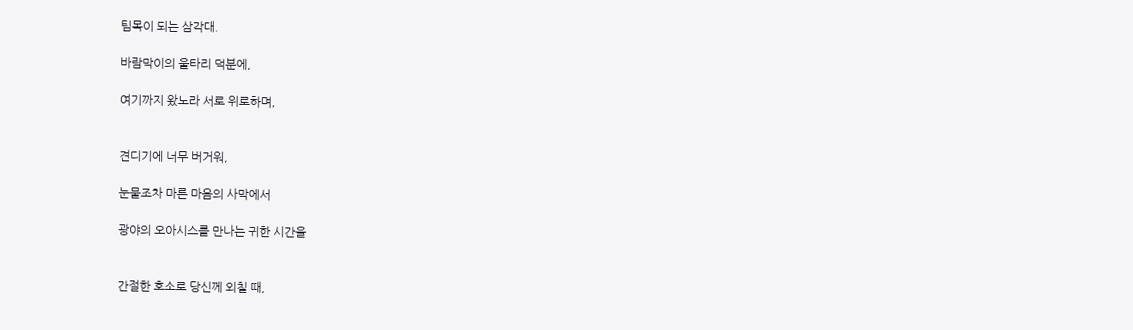팀목이 되는 삼각대.

바람막이의 울타리 덕분에,

여기까지 왔노라 서로 위로하며,


견디기에 너무 버거워,

눈물조차 마른 마음의 사막에서

광야의 오아시스를 만나는 귀한 시간을


간절한 호소로 당신께 외칠 때,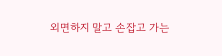외면하지 말고 손잡고 가는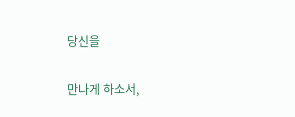당신을

만나게 하소서,